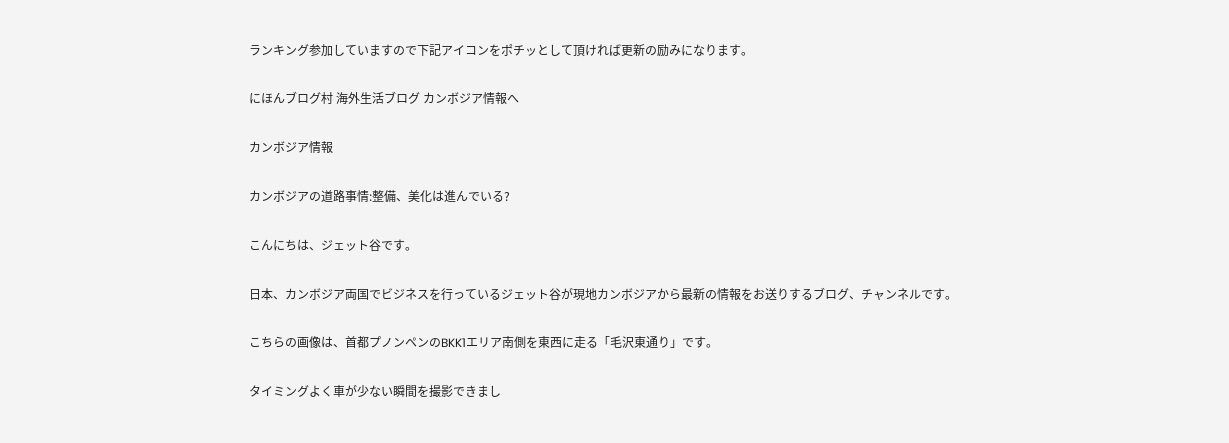ランキング参加していますので下記アイコンをポチッとして頂ければ更新の励みになります。

にほんブログ村 海外生活ブログ カンボジア情報へ

カンボジア情報

カンボジアの道路事情:整備、美化は進んでいる?

こんにちは、ジェット谷です。

日本、カンボジア両国でビジネスを行っているジェット谷が現地カンボジアから最新の情報をお送りするブログ、チャンネルです。

こちらの画像は、首都プノンペンのBKK1エリア南側を東西に走る「毛沢東通り」です。

タイミングよく車が少ない瞬間を撮影できまし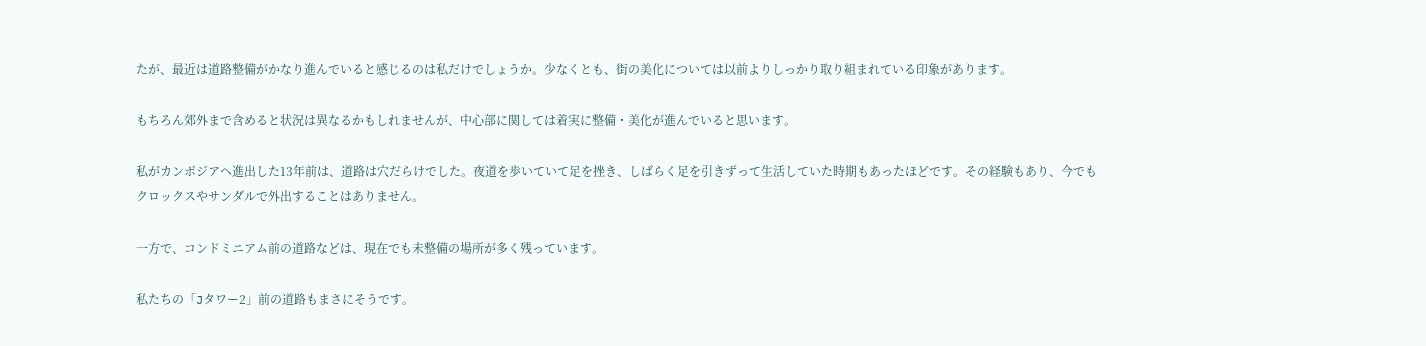たが、最近は道路整備がかなり進んでいると感じるのは私だけでしょうか。少なくとも、街の美化については以前よりしっかり取り組まれている印象があります。

もちろん郊外まで含めると状況は異なるかもしれませんが、中心部に関しては着実に整備・美化が進んでいると思います。

私がカンボジアへ進出した13年前は、道路は穴だらけでした。夜道を歩いていて足を挫き、しばらく足を引きずって生活していた時期もあったほどです。その経験もあり、今でもクロックスやサンダルで外出することはありません。

一方で、コンドミニアム前の道路などは、現在でも未整備の場所が多く残っています。

私たちの「Jタワー2」前の道路もまさにそうです。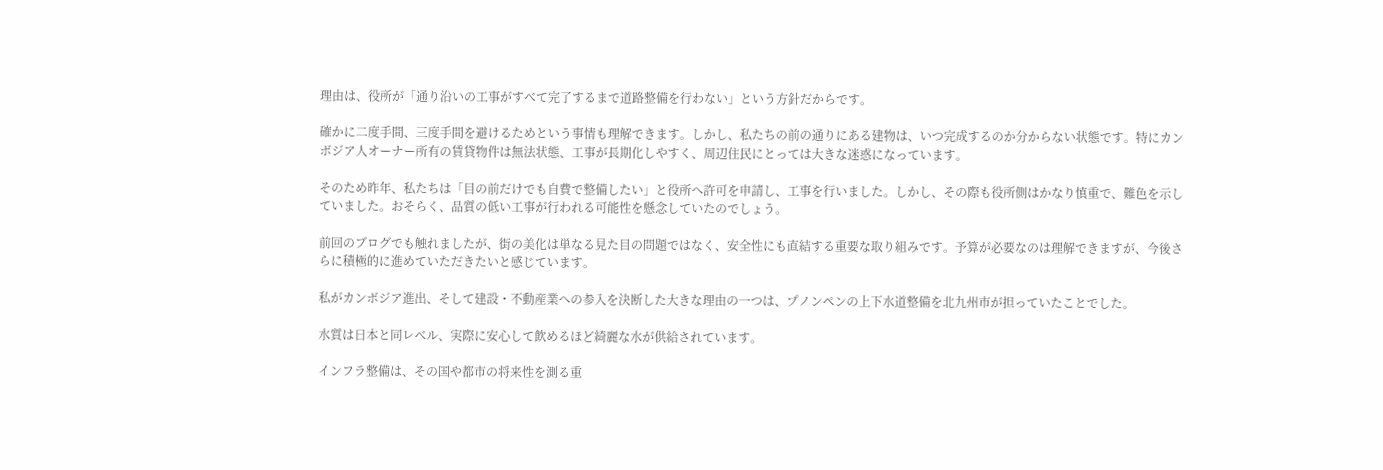理由は、役所が「通り沿いの工事がすべて完了するまで道路整備を行わない」という方針だからです。

確かに二度手間、三度手間を避けるためという事情も理解できます。しかし、私たちの前の通りにある建物は、いつ完成するのか分からない状態です。特にカンボジア人オーナー所有の賃貸物件は無法状態、工事が長期化しやすく、周辺住民にとっては大きな迷惑になっています。

そのため昨年、私たちは「目の前だけでも自費で整備したい」と役所へ許可を申請し、工事を行いました。しかし、その際も役所側はかなり慎重で、難色を示していました。おそらく、品質の低い工事が行われる可能性を懸念していたのでしょう。

前回のブログでも触れましたが、街の美化は単なる見た目の問題ではなく、安全性にも直結する重要な取り組みです。予算が必要なのは理解できますが、今後さらに積極的に進めていただきたいと感じています。

私がカンボジア進出、そして建設・不動産業への参入を決断した大きな理由の一つは、プノンペンの上下水道整備を北九州市が担っていたことでした。

水質は日本と同レベル、実際に安心して飲めるほど綺麗な水が供給されています。

インフラ整備は、その国や都市の将来性を測る重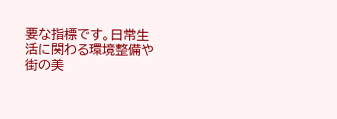要な指標です。日常生活に関わる環境整備や街の美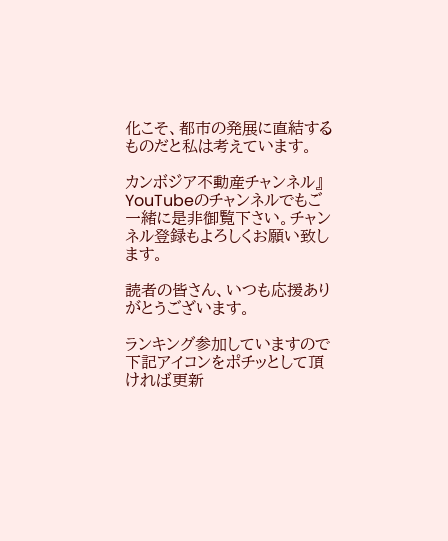化こそ、都市の発展に直結するものだと私は考えています。

カンボジア不動産チャンネル』YouTubeのチャンネルでもご一緒に是非御覧下さい。チャンネル登録もよろしくお願い致します。

読者の皆さん、いつも応援ありがとうございます。

ランキング参加していますので下記アイコンをポチッとして頂ければ更新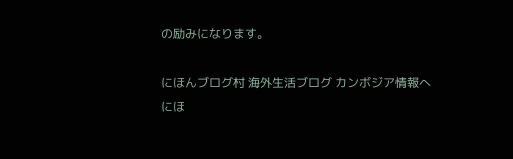の励みになります。

にほんブログ村 海外生活ブログ カンボジア情報へ
にほ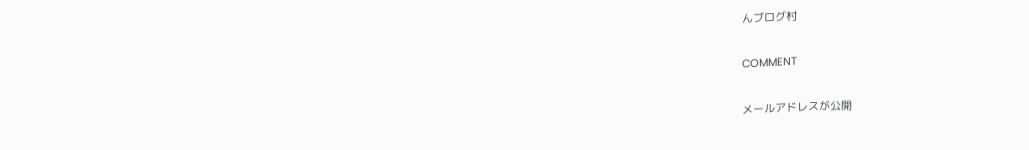んブログ村

COMMENT

メールアドレスが公開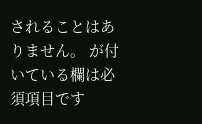されることはありません。 が付いている欄は必須項目です